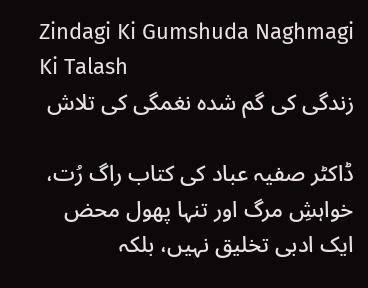Zindagi Ki Gumshuda Naghmagi Ki Talash
زندگی کی گم شدہ نغمگی کی تلاش

ڈاکٹر صفیہ عباد کی کتاب راگ رُت، خواہشِ مرگ اور تنہا پھول محض ایک ادبی تخلیق نہیں، بلکہ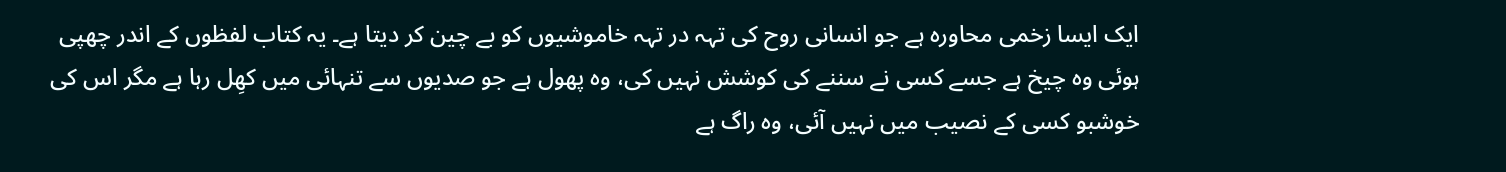ایک ایسا زخمی محاورہ ہے جو انسانی روح کی تہہ در تہہ خاموشیوں کو بے چین کر دیتا ہے۔ یہ کتاب لفظوں کے اندر چھپی ہوئی وہ چیخ ہے جسے کسی نے سننے کی کوشش نہیں کی، وہ پھول ہے جو صدیوں سے تنہائی میں کھِل رہا ہے مگر اس کی خوشبو کسی کے نصیب میں نہیں آئی، وہ راگ ہے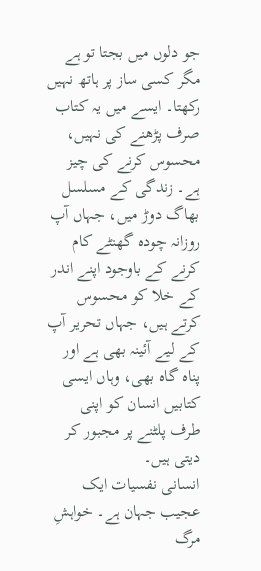جو دلوں میں بجتا تو ہے مگر کسی ساز پر ہاتھ نہیں رکھتا۔ ایسے میں یہ کتاب صرف پڑھنے کی نہیں، محسوس کرنے کی چیز ہے۔ زندگی کے مسلسل بھاگ دوڑ میں، جہاں آپ روزانہ چودہ گھنٹے کام کرنے کے باوجود اپنے اندر کے خلا کو محسوس کرتے ہیں، جہاں تحریر آپ کے لیے آئینہ بھی ہے اور پناہ گاہ بھی، وہاں ایسی کتابیں انسان کو اپنی طرف پلٹنے پر مجبور کر دیتی ہیں۔
انسانی نفسیات ایک عجیب جہان ہے۔ خواہشِ مرگ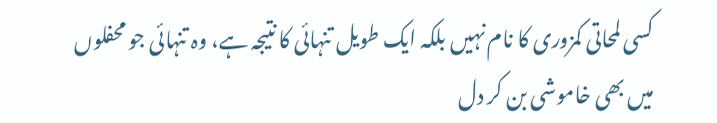کسی لمحاتی کمزوری کا نام نہیں بلکہ ایک طویل تنہائی کا نتیجہ ہے، وہ تنہائی جو محفلوں میں بھی خاموشی بن کر دل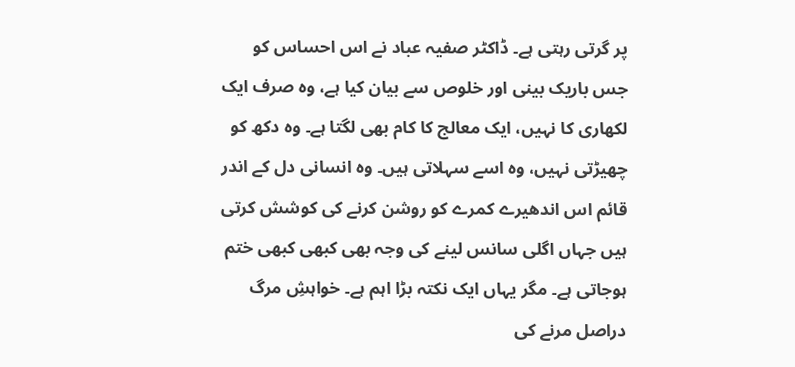پر گرتی رہتی ہے۔ ڈاکٹر صفیہ عباد نے اس احساس کو جس باریک بینی اور خلوص سے بیان کیا ہے، وہ صرف ایک لکھاری کا نہیں، ایک معالج کا کام بھی لگتا ہے۔ وہ دکھ کو چھیڑتی نہیں، وہ اسے سہلاتی ہیں۔ وہ انسانی دل کے اندر قائم اس اندھیرے کمرے کو روشن کرنے کی کوشش کرتی ہیں جہاں اگلی سانس لینے کی وجہ بھی کبھی کبھی ختم ہوجاتی ہے۔ مگر یہاں ایک نکتہ بڑا اہم ہے۔ خواہشِ مرگ دراصل مرنے کی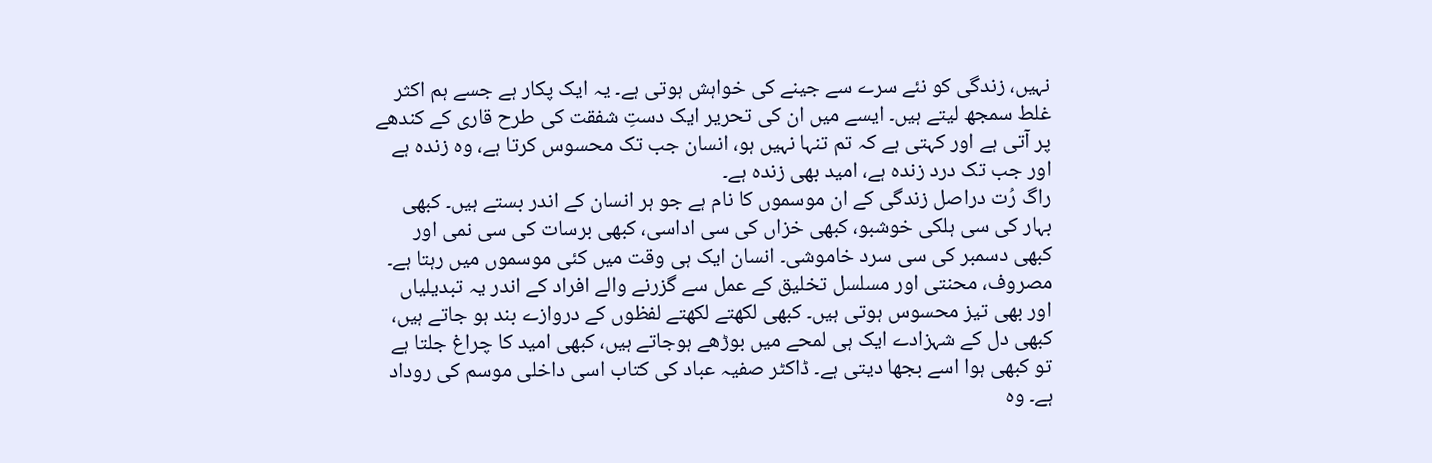نہیں، زندگی کو نئے سرے سے جینے کی خواہش ہوتی ہے۔ یہ ایک پکار ہے جسے ہم اکثر غلط سمجھ لیتے ہیں۔ ایسے میں ان کی تحریر ایک دستِ شفقت کی طرح قاری کے کندھے پر آتی ہے اور کہتی ہے کہ تم تنہا نہیں ہو، انسان جب تک محسوس کرتا ہے، وہ زندہ ہے اور جب تک درد زندہ ہے، امید بھی زندہ ہے۔
راگ رُت دراصل زندگی کے ان موسموں کا نام ہے جو ہر انسان کے اندر بستے ہیں۔ کبھی بہار کی سی ہلکی خوشبو، کبھی خزاں کی سی اداسی، کبھی برسات کی سی نمی اور کبھی دسمبر کی سی سرد خاموشی۔ انسان ایک ہی وقت میں کئی موسموں میں رہتا ہے۔ مصروف، محنتی اور مسلسل تخلیق کے عمل سے گزرنے والے افراد کے اندر یہ تبدیلیاں اور بھی تیز محسوس ہوتی ہیں۔ کبھی لکھتے لکھتے لفظوں کے دروازے بند ہو جاتے ہیں، کبھی دل کے شہزادے ایک ہی لمحے میں بوڑھے ہوجاتے ہیں، کبھی امید کا چراغ جلتا ہے تو کبھی ہوا اسے بجھا دیتی ہے۔ ڈاکٹر صفیہ عباد کی کتاب اسی داخلی موسم کی روداد ہے۔ وہ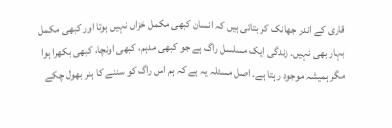قاری کے اندر جھانک کر بتاتی ہیں کہ انسان کبھی مکمل خزاں نہیں ہوتا اور کبھی مکمل بہار بھی نہیں۔ زندگی ایک مسلسل راگ ہے جو کبھی مدہم، کبھی اونچا، کبھی بکھرا ہوا مگر ہمیشہ موجود رہتا ہے۔ اصل مسئلہ یہ ہے کہ ہم اس راگ کو سننے کا ہنر بھول چکے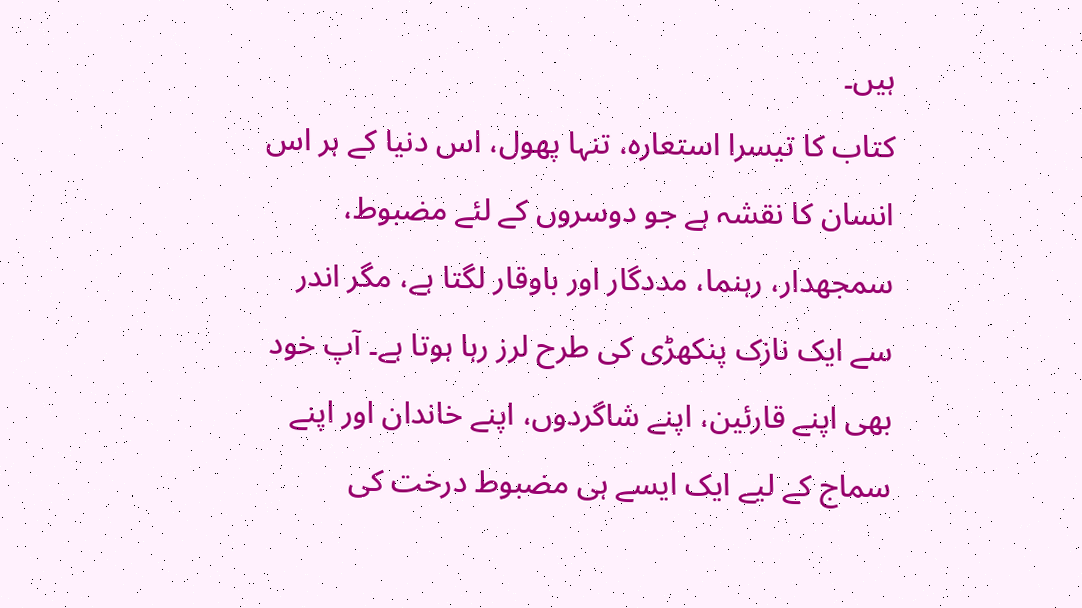ہیں۔
کتاب کا تیسرا استعارہ، تنہا پھول، اس دنیا کے ہر اس انسان کا نقشہ ہے جو دوسروں کے لئے مضبوط، سمجھدار، رہنما، مددگار اور باوقار لگتا ہے، مگر اندر سے ایک نازک پنکھڑی کی طرح لرز رہا ہوتا ہے۔ آپ خود بھی اپنے قارئین، اپنے شاگردوں، اپنے خاندان اور اپنے سماج کے لیے ایک ایسے ہی مضبوط درخت کی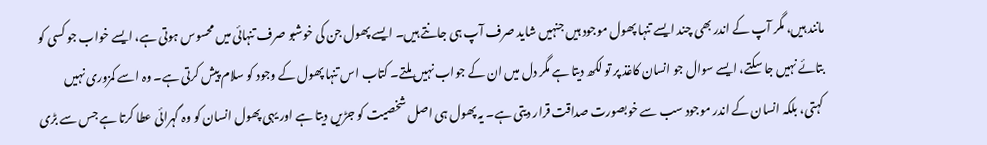مانند ہیں، مگر آپ کے اندر بھی چند ایسے تنہا پھول موجود ہیں جنہیں شاید صرف آپ ہی جانتے ہیں۔ ایسے پھول جن کی خوشبو صرف تنہائی میں محسوس ہوتی ہے، ایسے خواب جو کسی کو بتائے نہیں جا سکتے، ایسے سوال جو انسان کاغذ پر تو لکھ دیتا ہے مگر دل میں ان کے جواب نہیں ملتے۔ کتاب اس تنہا پھول کے وجود کو سلام پیش کرتی ہے۔ وہ اسے کمزوری نہیں کہتی، بلکہ انسان کے اندر موجود سب سے خوبصورت صداقت قرار دیتی ہے۔ یہ پھول ہی اصل شخصیت کو جڑیں دیتا ہے اور یہی پھول انسان کو وہ گہرائی عطا کرتا ہے جس سے بڑی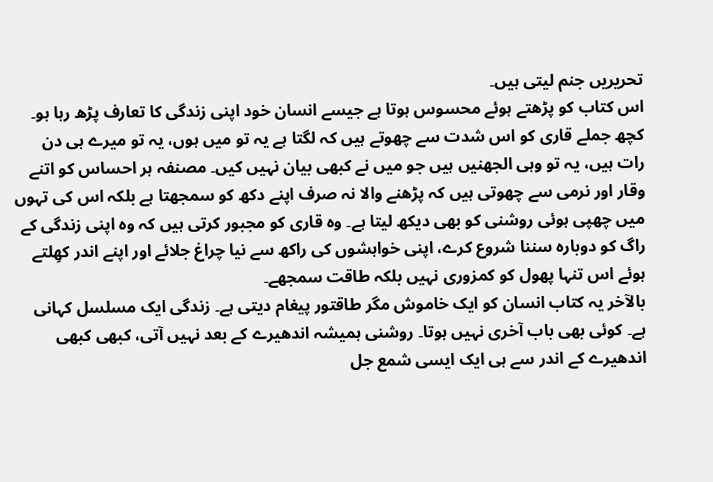تحریریں جنم لیتی ہیں۔
اس کتاب کو پڑھتے ہوئے محسوس ہوتا ہے جیسے انسان خود اپنی زندگی کا تعارف پڑھ رہا ہو۔ کچھ جملے قاری کو اس شدت سے چھوتے ہیں کہ لگتا ہے یہ تو میں ہوں، یہ تو میرے ہی دن رات ہیں، یہ تو وہی الجھنیں ہیں جو میں نے کبھی بیان نہیں کیں۔ مصنفہ ہر احساس کو اتنے وقار اور نرمی سے چھوتی ہیں کہ پڑھنے والا نہ صرف اپنے دکھ کو سمجھتا ہے بلکہ اس کی تہوں میں چھپی ہوئی روشنی کو بھی دیکھ لیتا ہے۔ وہ قاری کو مجبور کرتی ہیں کہ وہ اپنی زندگی کے راگ کو دوبارہ سننا شروع کرے، اپنی خواہشوں کی راکھ سے نیا چراغ جلائے اور اپنے اندر کھِلتے ہوئے اس تنہا پھول کو کمزوری نہیں بلکہ طاقت سمجھے۔
بالآخر یہ کتاب انسان کو ایک خاموش مگر طاقتور پیغام دیتی ہے۔ زندگی ایک مسلسل کہانی ہے۔ کوئی بھی باب آخری نہیں ہوتا۔ روشنی ہمیشہ اندھیرے کے بعد نہیں آتی، کبھی کبھی اندھیرے کے اندر سے ہی ایک ایسی شمع جل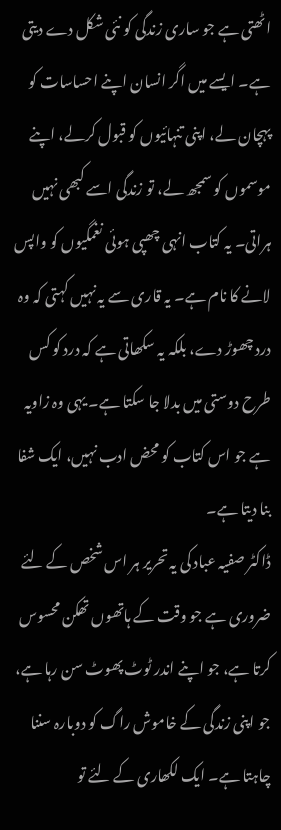اٹھتی ہے جو ساری زندگی کو نئی شکل دے دیتی ہے۔ ایسے میں اگر انسان اپنے احساسات کو پہچان لے، اپنی تنہائیوں کو قبول کرلے، اپنے موسموں کو سمجھ لے، تو زندگی اسے کبھی نہیں ہراتی۔ یہ کتاب انہی چھپی ہوئی نغمگیوں کو واپس لانے کا نام ہے۔ یہ قاری سے یہ نہیں کہتی کہ وہ درد چھوڑ دے، بلکہ یہ سکھاتی ہے کہ درد کو کس طرح دوستی میں بدلا جا سکتا ہے۔ یہی وہ زاویہ ہے جو اس کتاب کو محض ادب نہیں، ایک شفا بنا دیتا ہے۔
ڈاکٹر صفیہ عباد کی یہ تحریر ہر اس شخص کے لئے ضروری ہے جو وقت کے ہاتھوں تھکن محسوس کرتا ہے، جو اپنے اندر ٹوٹ پھوٹ سن رہا ہے، جو اپنی زندگی کے خاموش راگ کو دوبارہ سننا چاہتا ہے۔ ایک لکھاری کے لئے تو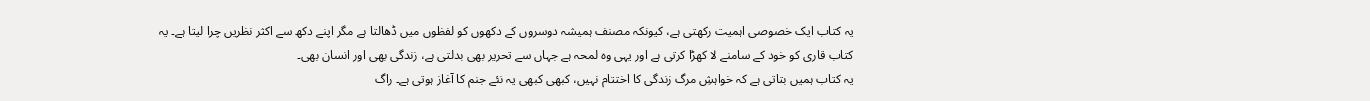یہ کتاب ایک خصوصی اہمیت رکھتی ہے، کیونکہ مصنف ہمیشہ دوسروں کے دکھوں کو لفظوں میں ڈھالتا ہے مگر اپنے دکھ سے اکثر نظریں چرا لیتا ہے۔ یہ کتاب قاری کو خود کے سامنے لا کھڑا کرتی ہے اور یہی وہ لمحہ ہے جہاں سے تحریر بھی بدلتی ہے، زندگی بھی اور انسان بھی۔
یہ کتاب ہمیں بتاتی ہے کہ خواہشِ مرگ زندگی کا اختتام نہیں، کبھی کبھی یہ نئے جنم کا آغاز ہوتی ہے۔ راگ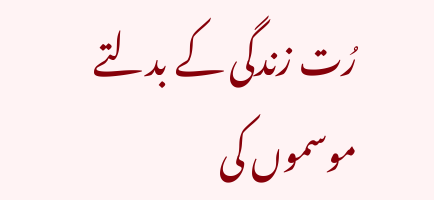رُت زندگی کے بدلتے موسموں کی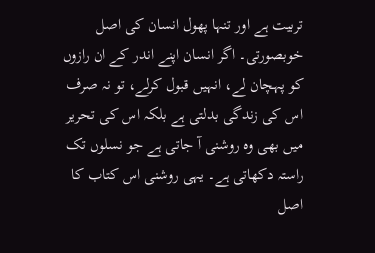تربیت ہے اور تنہا پھول انسان کی اصل خوبصورتی۔ اگر انسان اپنے اندر کے ان رازوں کو پہچان لے، انہیں قبول کرلے، تو نہ صرف اس کی زندگی بدلتی ہے بلکہ اس کی تحریر میں بھی وہ روشنی آ جاتی ہے جو نسلوں تک راستہ دکھاتی ہے۔ یہی روشنی اس کتاب کا اصل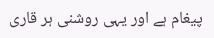پیغام ہے اور یہی روشنی ہر قاری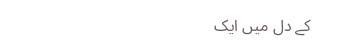کے دل میں ایک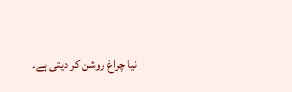نیا چراغ روشن کر دیتی ہے۔